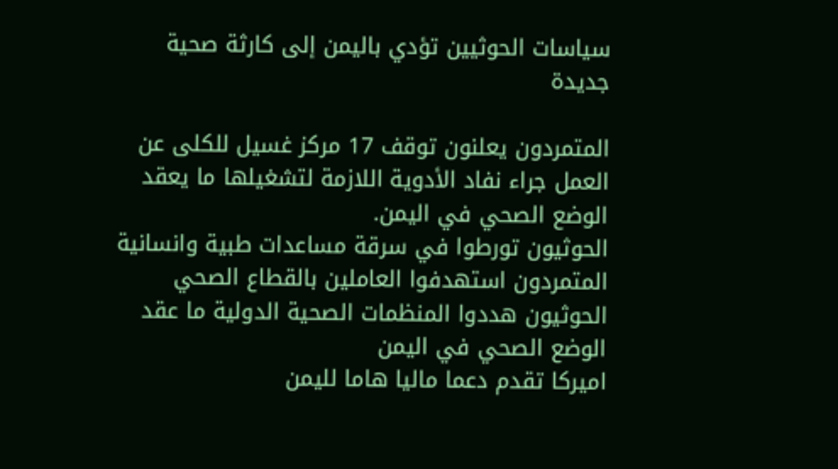سياسات الحوثيين تؤدي باليمن إلى كارثة صحية جديدة

المتمردون يعلنون توقف 17 مركز غسيل للكلى عن العمل جراء نفاد الأدوية اللازمة لتشغيلها ما يعقد الوضع الصحي في اليمن.
الحوثيون تورطوا في سرقة مساعدات طبية وانسانية
المتمردون استهدفوا العاملين بالقطاع الصحي
الحوثيون هددوا المنظمات الصحية الدولية ما عقد الوضع الصحي في اليمن
اميركا تقدم دعما ماليا هاما لليمن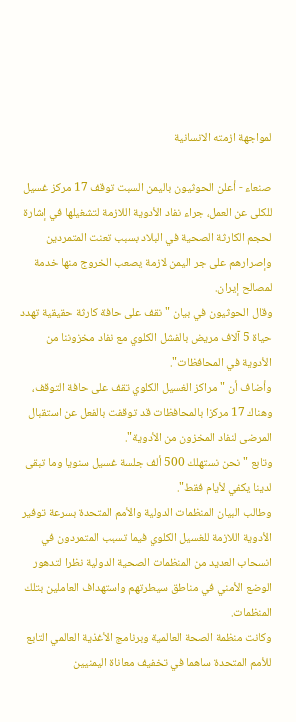لمواجهة ازمته الانسانية

صنعاء - أعلن الحوثيون باليمن السبت توقف 17 مركز غسيل للكلى عن العمل، جراء نفاد الأدوية اللازمة لتشغيلها في إشارة لحجم الكارثة الصحية في البلاد بسبب تعنت المتمردين وإصرارهم على جر اليمن لازمة يصعب الخروج منها خدمة لمصالح إيران.
وقال الحوثيون في بيان "نقف على حافة كارثة حقيقية تهدد حياة 5 آلاف مريض بالفشل الكلوي مع نفاد مخزوننا من الأدوية في المحافظات".
وأضاف أن "مراكز الغسيل الكلوي تقف على حافة التوقف، وهناك 17 مركزا بالمحافظات قد توقفت بالفعل عن استقبال المرضى لنفاد المخزون من الأدوية".
وتابع "نحن نستهلك 500 ألف جلسة غسيل سنويا وما تبقى لدينا يكفي لأيام فقط".
وطالب البيان المنظمات الدولية والأمم المتحدة بسرعة توفير الأدوية اللازمة للغسيل الكلوي فيما تسبب المتمردون في انسحاب العديد من المنظمات الصحية الدولية نظرا لتدهور الوضع الأمني في مناطق سيطرتهم واستهداف العاملين بتلك المنظمات.
وكانت منظمة الصحة العالمية وبرنامج الأغذية العالمي التابع للأمم المتحدة ساهما في تخفيف معاناة اليمنيين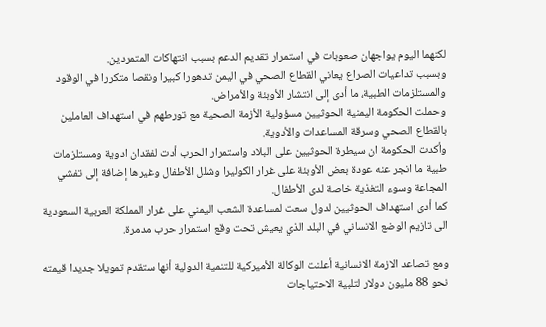لكنهما اليوم يواجهان صعوبات في استمرار تقديم الدعم بسبب انتهاكات المتمردين.
وبسبب تداعيات الصراع يعاني القطاع الصحي في اليمن تدهورا كبيرا ونقصا متكررا في الوقود والمستلزمات الطبية، ما أدى إلى انتشار الأوبئة والأمراض.
وحملت الحكومة اليمنية الحوثيين مسؤولية الأزمة الصحية مع تورطهم في استهداف العاملين بالقطاع الصحي وسرقة المساعدات والأدوية.
وأكدت الحكومة ان سيطرة الحوثيين على البلاد واستمرار الحرب أدت لفقدان ادوية ومستلزمات طبية ما انجر عنه عودة بعض الأوبئة على غرار الكوليرا وشلل الأطفال وغيرها إضافة إلى تفشي المجاعة وسوء التغذية خاصة لدى الأطفال.
كما أدى استهداف الحوثيين لدول سعت لمساعدة الشعب اليمني على غرار المملكة العربية السعودية الى تازيم الوضع الانساني في البلد الذي يعيش تحت وقع استمرار حرب مدمرة.

ومع تصاعد الازمة الانسانية أعلنت الوكالة الأميركية للتنمية الدولية أنها ستقدم تمويلا جديدا قيمته نحو 88 مليون دولار لتلبية الاحتياجات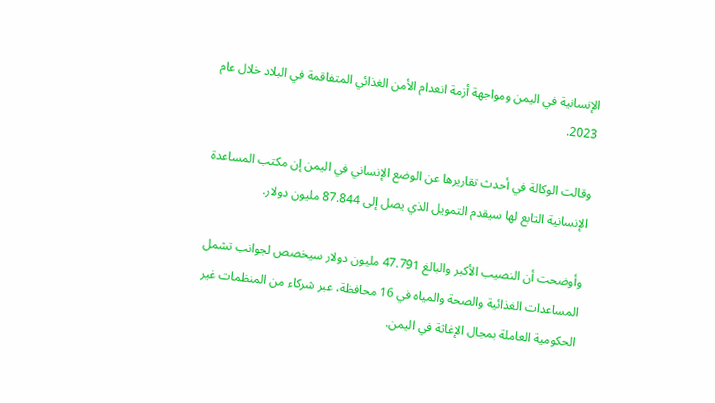الإنسانية في اليمن ومواجهة أزمة انعدام الأمن الغذائي المتفاقمة في البلاد خلال عام 2023.

وقالت الوكالة في أحدث تقاريرها عن الوضع الإنساني في اليمن إن مكتب المساعدة الإنسانية التابع لها سيقدم التمويل الذي يصل إلى 87.844 مليون دولار.

وأوضحت أن النصيب الأكبر والبالغ 47.791 مليون دولار سيخصص لجوانب تشمل المساعدات الغذائية والصحة والمياه في 16 محافظة، عبر شركاء من المنظمات غير الحكومية العاملة بمجال الإغاثة في اليمن.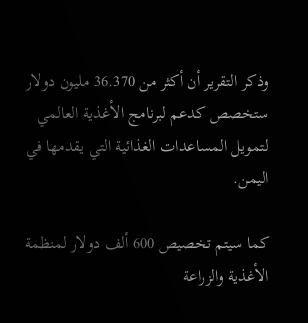وذكر التقرير أن أكثر من 36.370 مليون دولار ستخصص كدعم لبرنامج الأغذية العالمي لتمويل المساعدات الغذائية التي يقدمها في اليمن.

كما سيتم تخصيص 600 ألف دولار لمنظمة الأغذية والزراعة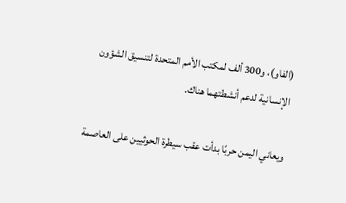(الفاو)، و300 ألف لمكتب الأمم المتحدة لتنسيق الشؤون الإنسانية لدعم أنشطتهما هناك.

ويعاني اليمن حربًا بدأت عقب سيطرة الحوثيين على العاصمة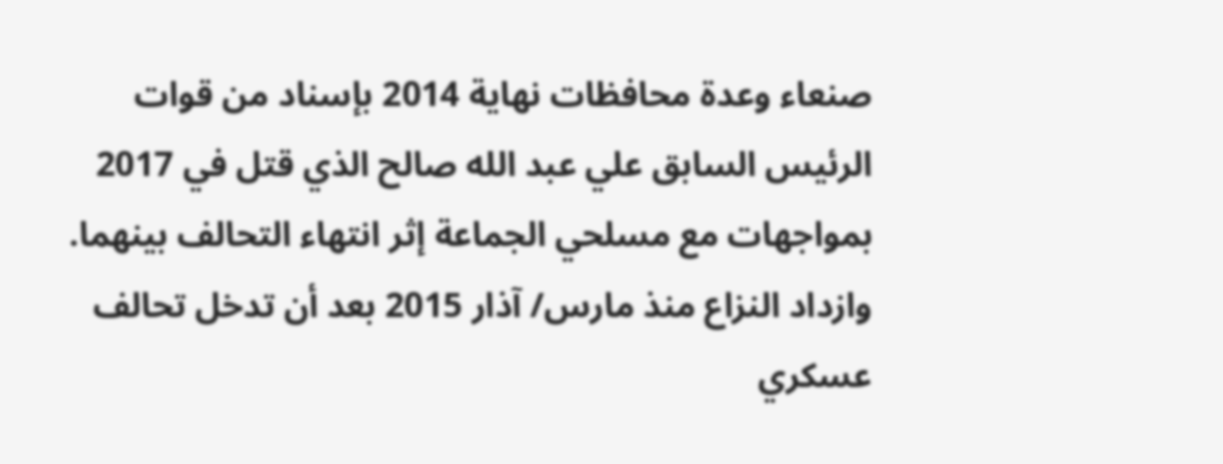صنعاء وعدة محافظات نهاية 2014 بإسناد من قوات الرئيس السابق علي عبد الله صالح الذي قتل في 2017 بمواجهات مع مسلحي الجماعة إثر انتهاء التحالف بينهما.
وازداد النزاع منذ مارس/ آذار 2015 بعد أن تدخل تحالف عسكري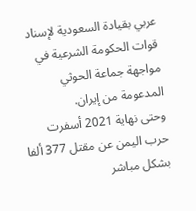عربي بقيادة السعودية لإسناد قوات الحكومة الشرعية في مواجهة جماعة الحوثي المدعومة من إيران.
وحتى نهاية 2021 أسفرت حرب اليمن عن مقتل 377 ألفا بشكل مباشر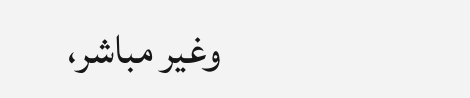وغير مباشر،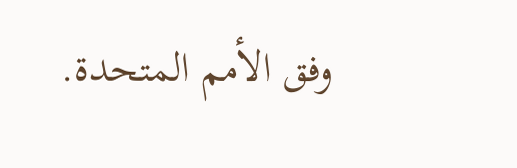وفق الأمم المتحدة.